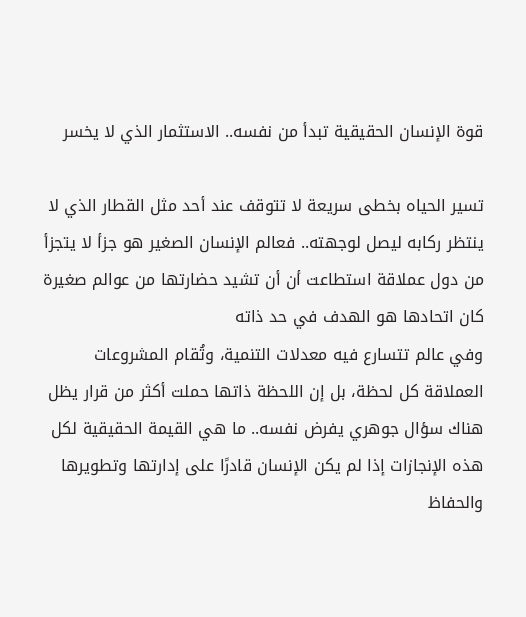قوة الإنسان الحقيقية تبدأ من نفسه.. الاستثمار الذي لا يخسر

تسير الحياه بخطى سريعة لا تتوقف عند أحد مثل القطار الذي لا ينتظر ركابه ليصل لوجهته.. فعالم الإنسان الصغير هو جزأ لا يتجزأ من دول عملاقة استطاعت أن أن تشيد حضارتها من عوالم صغيرة كان اتحادها هو الهدف في حد ذاته
وفي عالم تتسارع فيه معدلات التنمية، وتُقام المشروعات العملاقة كل لحظة، بل إن اللحظة ذاتها حملت أكثر من قرار يظل هناك سؤال جوهري يفرض نفسه.. ما هي القيمة الحقيقية لكل هذه الإنجازات إذا لم يكن الإنسان قادرًا على إدارتها وتطويرها والحفاظ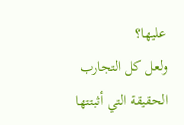عليها؟
ولعل كل التجارب الحقيقة التي أثبتتها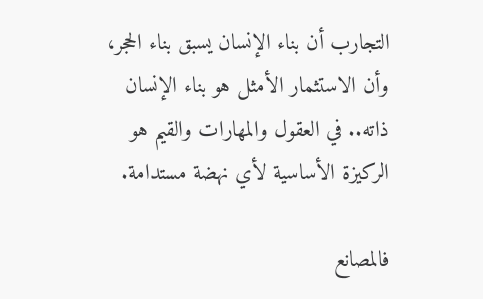التجارب أن بناء الإنسان يسبق بناء الحجر، وأن الاستثمار الأمثل هو بناء الإنسان ذاته.. في العقول والمهارات والقيم هو الركيزة الأساسية لأي نهضة مستدامة.

فالمصانع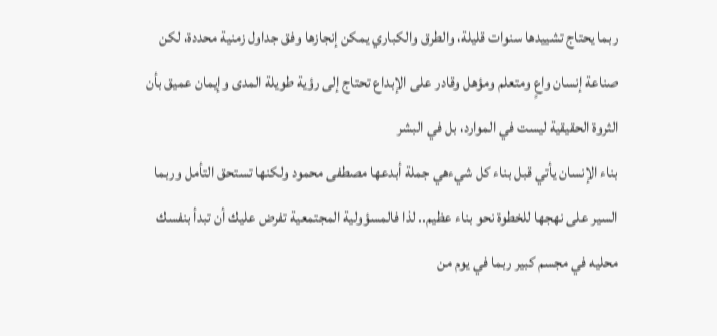ربما يحتاج تشييدها سنوات قليلة، والطرق والكباري يمكن إنجازها وفق جداول زمنية محددة، لكن صناعة إنسان واعٍ ومتعلم ومؤهل وقادر على الإبداع تحتاج إلى رؤية طويلة المدى وإيمان عميق بأن الثروة الحقيقية ليست في الموارد، بل في البشر
بناء الإنسان يأتي قبل بناء كل شيءهي جملة أبدعها مصطفى محمود ولكنها تستحق التأمل وربما السير على نهجها للخطوة نحو بناء عظيم.. لذا فالمسؤولية المجتمعية تفرض عليك أن تبدأ بنفسك محليه في مجسم كبير ربما في يوم من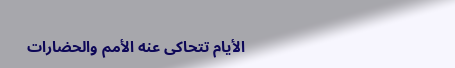الأيام تتحاكى عنه الأمم والحضارات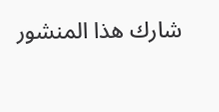شارك هذا المنشور